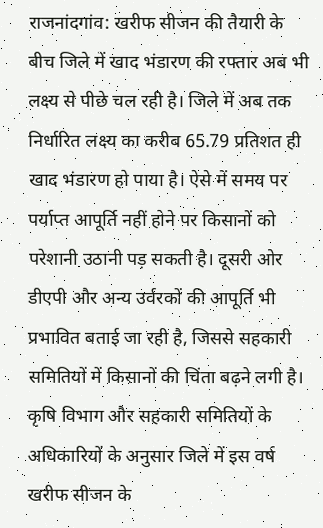राजनांदगांव: खरीफ सीजन की तैयारी के बीच जिले में खाद भंडारण की रफ्तार अब भी लक्ष्य से पीछे चल रही है। जिले में अब तक निर्धारित लक्ष्य का करीब 65.79 प्रतिशत ही खाद भंडारण हो पाया है। ऐसे में समय पर पर्याप्त आपूर्ति नहीं होने पर किसानों को परेशानी उठानी पड़ सकती है। दूसरी ओर डीएपी और अन्य उर्वरकों की आपूर्ति भी प्रभावित बताई जा रही है, जिससे सहकारी समितियों में किसानों की चिंता बढ़ने लगी है।
कृषि विभाग और सहकारी समितियों के अधिकारियों के अनुसार जिले में इस वर्ष खरीफ सीजन के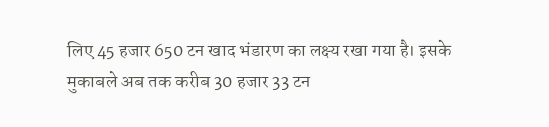लिए 45 हजार 650 टन खाद भंडारण का लक्ष्य रखा गया है। इसके मुकाबले अब तक करीब 30 हजार 33 टन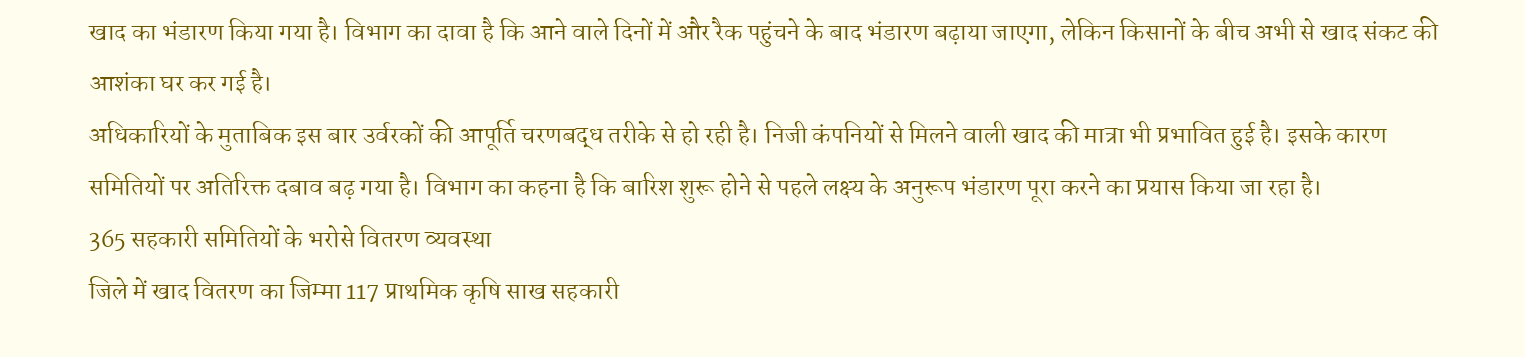खाद का भंडारण किया गया है। विभाग का दावा है कि आने वाले दिनों में और रैक पहुंचने के बाद भंडारण बढ़ाया जाएगा, लेकिन किसानों के बीच अभी से खाद संकट की आशंका घर कर गई है।
अधिकारियों के मुताबिक इस बार उर्वरकों की आपूर्ति चरणबद्ध तरीके से हो रही है। निजी कंपनियों से मिलने वाली खाद की मात्रा भी प्रभावित हुई है। इसके कारण समितियों पर अतिरिक्त दबाव बढ़ गया है। विभाग का कहना है कि बारिश शुरू होने से पहले लक्ष्य के अनुरूप भंडारण पूरा करने का प्रयास किया जा रहा है।
365 सहकारी समितियों के भरोसे वितरण व्यवस्था
जिले में खाद वितरण का जिम्मा 117 प्राथमिक कृषि साख सहकारी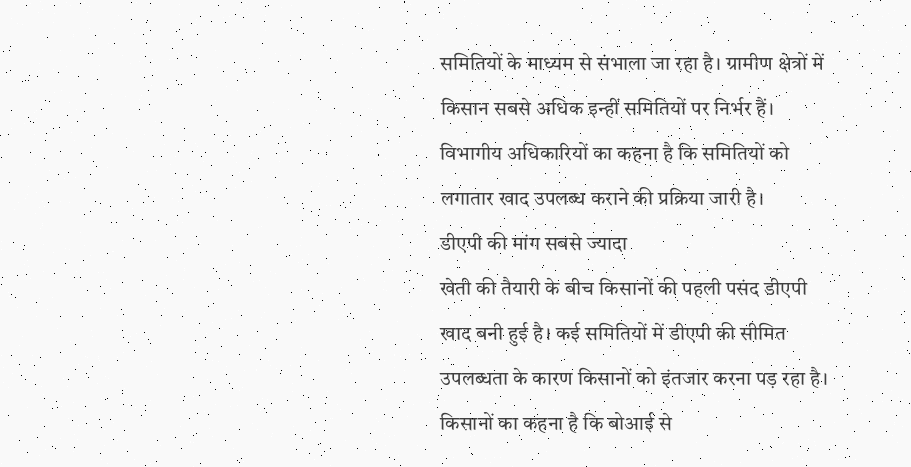समितियों के माध्यम से संभाला जा रहा है। ग्रामीण क्षेत्रों में किसान सबसे अधिक इन्हीं समितियों पर निर्भर हैं। विभागीय अधिकारियों का कहना है कि समितियों को लगातार खाद उपलब्ध कराने की प्रक्रिया जारी है।
डीएपी की मांग सबसे ज्यादा
खेती की तैयारी के बीच किसानों की पहली पसंद डीएपी खाद बनी हुई है। कई समितियों में डीएपी की सीमित उपलब्धता के कारण किसानों को इंतजार करना पड़ रहा है। किसानों का कहना है कि बोआई से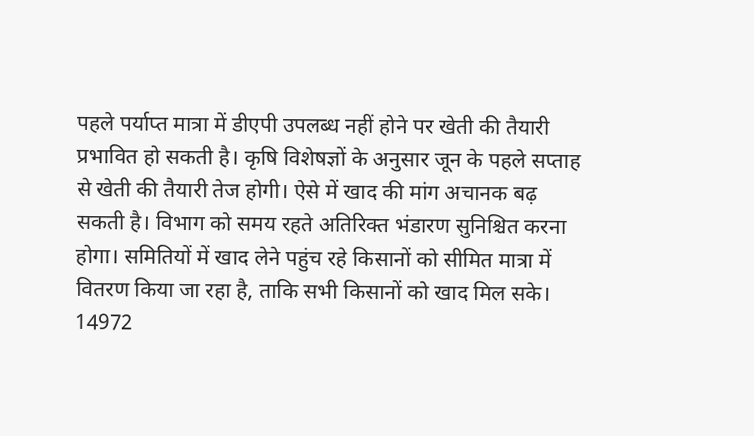पहले पर्याप्त मात्रा में डीएपी उपलब्ध नहीं होने पर खेती की तैयारी प्रभावित हो सकती है। कृषि विशेषज्ञों के अनुसार जून के पहले सप्ताह से खेती की तैयारी तेज होगी। ऐसे में खाद की मांग अचानक बढ़ सकती है। विभाग को समय रहते अतिरिक्त भंडारण सुनिश्चित करना होगा। समितियों में खाद लेने पहुंच रहे किसानों को सीमित मात्रा में वितरण किया जा रहा है, ताकि सभी किसानों को खाद मिल सके।
14972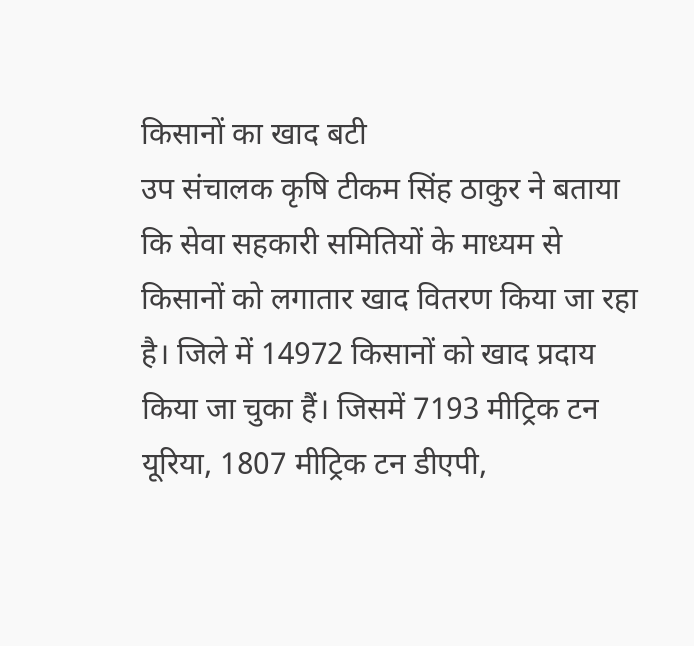किसानों का खाद बटी
उप संचालक कृषि टीकम सिंह ठाकुर ने बताया कि सेवा सहकारी समितियों के माध्यम से किसानों को लगातार खाद वितरण किया जा रहा है। जिले में 14972 किसानों को खाद प्रदाय किया जा चुका हैं। जिसमें 7193 मीट्रिक टन यूरिया, 1807 मीट्रिक टन डीएपी,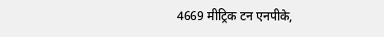4669 मीट्रिक टन एनपीके,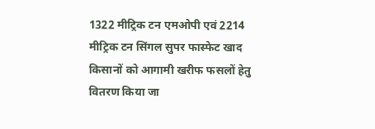1322 मीट्रिक टन एमओपी एवं 2214 मीट्रिक टन सिंगल सुपर फास्फेट खाद किसानों को आगामी खरीफ फसलों हेतु वितरण किया जा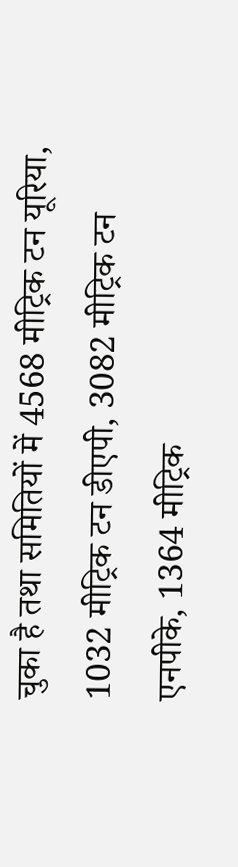चुका है तथा समितियों में 4568 मीट्रिक टन यूरिया, 1032 मीट्रिक टन डीएपी, 3082 मीट्रिक टन एनपीके, 1364 मीट्रिक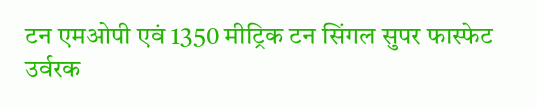टन एमओपी एवं 1350 मीट्रिक टन सिंगल सुपर फास्फेट उर्वरक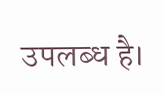उपलब्ध है।